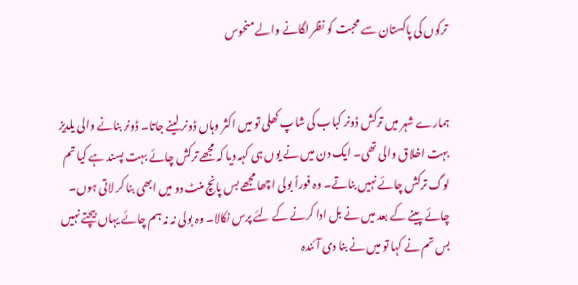ترکوں کی پاکستان سے محبت کو نظر لگانے والے منحوس


ہمارے شہر میں ترکش ڈونر کباب کی شاپ کھلی تو میں اکثر وہاں ڈونر لینے جاتا۔ ڈونر بنانے والی یلدیز بہت اخلاق والی تھی۔ ایک دن میں نے یوں ہی کہہ دیا کہ مجھے ترکش چائے بہت پسند ہے کیا تم لوگ ترکش چائے نہیں بناتے۔ وہ فوراً بولی اچھا مجھے بس پانچ منٹ دو میں ابھی بنا کر لاتی ہوں۔ چائے پینے کے بعد میں نے بل ادا کرنے کے لئے پرس نکالا۔ وہ بولی نہ نہ ہم چائے یہاں بیچتے نہیں بس تم نے کہا تو میں نے بنا دی آئندہ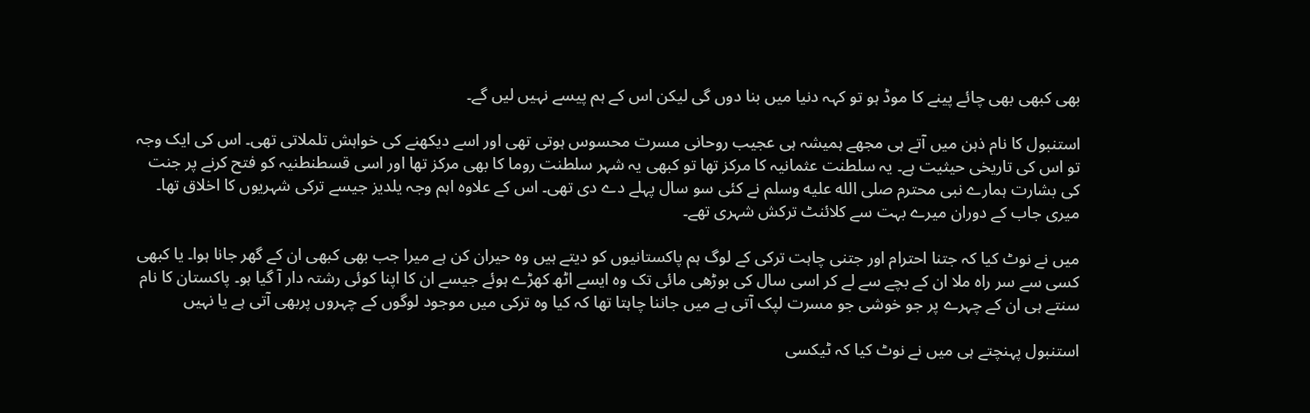بھی کبھی بھی چائے پینے کا موڈ ہو تو کہہ دنیا میں بنا دوں گی لیکن اس کے ہم پیسے نہیں لیں گے۔

استنبول کا نام ذہن میں آتے ہی مجھے ہمیشہ ہی عجیب روحانی مسرت محسوس ہوتی تھی اور اسے دیکھنے کی خواہش تلملاتی تھی۔ اس کی ایک وجہ تو اس کی تاریخی حیثیت ہے۔ یہ سلطنت عثمانیہ کا مرکز تھا تو کبھی یہ شہر سلطنت روما کا بھی مرکز تھا اور اسی قسطنطنیہ کو فتح کرنے پر جنت کی بشارت ہمارے نبی محترم صلى الله عليه وسلم نے کئی سو سال پہلے دے دی تھی۔ اس کے علاوہ اہم وجہ یلدیز جیسے ترکی شہریوں کا اخلاق تھا۔ میری جاب کے دوران میرے بہت سے کلائنٹ ترکش شہری تھے۔

میں نے نوٹ کیا کہ جتنا احترام اور جتنی چاہت ترکی کے لوگ ہم پاکستانیوں کو دیتے ہیں وہ حیران کن ہے میرا جب بھی کبھی ان کے گھر جانا ہوا۔ یا کبھی کسی سے سر راہ ملا ان کے بچے سے لے کر اسی سال کی بوڑھی مائی تک وہ ایسے اٹھ کھڑے ہوئے جیسے ان کا اپنا کوئی رشتہ دار آ گیا ہو۔ پاکستان کا نام سنتے ہی ان کے چہرے پر جو خوشی جو مسرت لپک آتی ہے میں جاننا چاہتا تھا کہ کیا وہ ترکی میں موجود لوگوں کے چہروں پربھی آتی ہے یا نہیں

استنبول پہنچتے ہی میں نے نوٹ کیا کہ ٹیکسی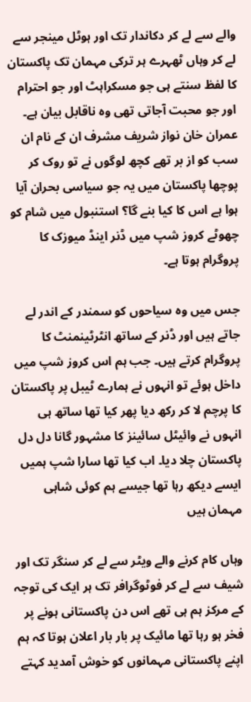والے سے لے کر دکاندار تک اور ہوٹل مینجر سے لے کر وہاں ٹھہرے ہر ترکی مہمان تک پاکستان کا لفظ سنتے ہی جو مسکراہٹ اور جو احترام اور جو محبت آجاتی تھی وہ ناقابل بیان ہے۔ عمران خان نواز شریف مشرف ان کے نام ان سب کو از بر تھے کچھ لوگوں نے تو روک کر پوچھا پاکستان میں یہ جو سیاسی بحران آیا ہوا ہے اس کا کیا بنے گا؟ استنبول میں شام کو چھوٹے کروز شپ میں ڈنر اینڈ میوزک کا پروگرام ہوتا ہے۔

جس میں وہ سیاحوں کو سمندر کے اندر لے جاتے ہیں اور ڈنر کے ساتھ انٹرٹینمنٹ کا پروگرام کرتے ہیں۔ جب ہم اس کروز شپ میں داخل ہوئے تو انہوں نے ہمارے ٹیبل پر پاکستان کا پرچم لا کر رکھ دیا پھر کیا تھا ساتھ ہی انہوں نے وائیٹل سائینز کا مشہور گانا دل دل پاکستان چلا دیا۔ اب کیا تھا سارا شپ ہمیں ایسے دیکھ رہا تھا جیسے ہم کوئی شاہی مہمان ہیں

وہاں کام کرنے والے ویٹر سے لے کر سنگر تک اور شیف سے لے کر فوٹوگرافر تک ہر ایک کی توجہ کے مرکز ہم ہی تھے اس دن پاکستانی ہونے پر فخر ہو رہا تھا مائیک پر بار بار اعلان ہوتا کہ ہم اپنے پاکستانی مہمانوں کو خوش آمدید کہتے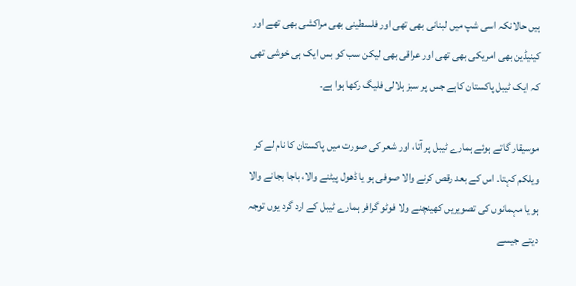ہیں حالانکہ اسی شپ میں لبنانی بھی تھی اور فلسطینی بھی مراکشی بھی تھے اور کینیڈین بھی امریکی بھی تھی اور عراقی بھی لیکن سب کو بس ایک ہی خوشی تھی کہ ایک ٹیبل پاکستان کاہے جس پر سبز ہلالی فلیگ رکھا ہوا ہے۔

موسیقار گاتے ہوئے ہمارے ٹیبل پر آتا، اور شعر کی صورت میں پاکستان کا نام لے کر ویلکم کہتا۔ اس کے بعد رقص کرنے والا صوفی ہو یا ڈھول پیٹنے والا، باجا بجانے والا ہو یا مہمانوں کی تصویریں کھینچنے ولا فوٹو گرافر ہمارے ٹیبل کے ارد گرد یوں توجہ دیتے جیسے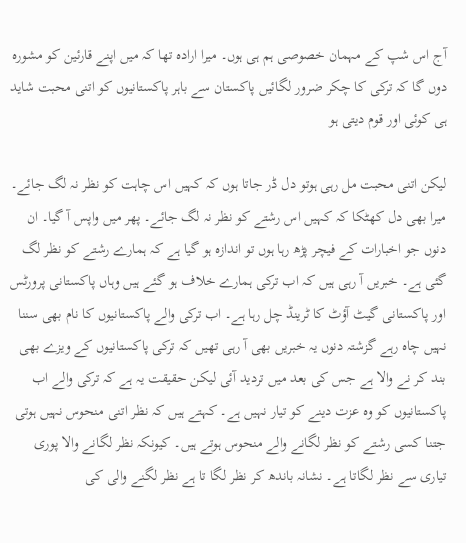آج اس شپ کے مہمان خصوصی ہم ہی ہوں۔ میرا ارادہ تھا کہ میں اپنے قارئین کو مشورہ دوں گا کہ ترکی کا چکر ضرور لگائیں پاکستان سے باہر پاکستانیوں کو اتنی محبت شاید ہی کوئی اور قوم دیتی ہو

لیکن اتنی محبت مل رہی ہوتو دل ڈر جاتا ہوں کہ کہیں اس چاہت کو نظر نہ لگ جائے۔ میرا بھی دل کھٹکا کہ کہیں اس رشتے کو نظر نہ لگ جائے۔ پھر میں واپس آ گیا۔ ان دنوں جو اخبارات کے فیچر پڑھ رہا ہوں تو اندازہ ہو گیا ہے کہ ہمارے رشتے کو نظر لگ گئی ہے۔ خبریں آ رہی ہیں کہ اب ترکی ہمارے خلاف ہو گئے ہیں وہاں پاکستانی پرورٹس اور پاکستانی گیٹ آؤٹ کا ٹرینڈ چل رہا ہے۔ اب ترکی والے پاکستانیوں کا نام بھی سننا نہیں چاہ رہے گزشتہ دنوں یہ خبریں بھی آ رہی تھیں کہ ترکی پاکستانیوں کے ویزے بھی بند کر نے والا ہے جس کی بعد میں تردید آئی لیکن حقیقت یہ ہے کہ ترکی والے اب پاکستانیوں کو وہ عزت دینے کو تیار نہیں ہے۔ کہتے ہیں کہ نظر اتنی منحوس نہیں ہوتی جتنا کسی رشتے کو نظر لگانے والے منحوس ہوتے ہیں۔ کیونکہ نظر لگانے والا پوری تیاری سے نظر لگاتا ہے۔ نشانہ باندھ کر نظر لگا تا ہے نظر لگنے والی کی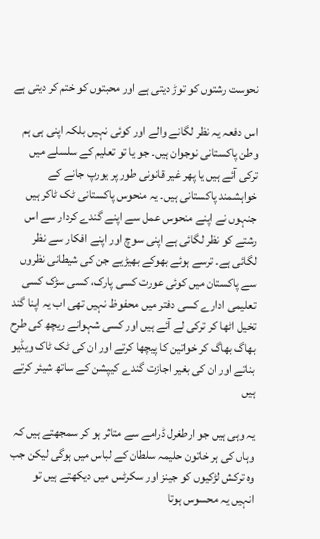نحوست رشتوں کو توڑ دیتی ہے اور محبتوں کو ختم کر دیتی ہے

اس دفعہ یہ نظر لگانے والے اور کوئی نہیں بلکہ اپنی ہی ہم وطن پاکستانی نوجوان ہیں۔ جو یا تو تعلیم کے سلسلے میں ترکی آئے ہیں یا پھر غیر قانونی طور پر یورپ جانے کے خواہشمند پاکستانی ہیں۔ یہ منحوس پاکستانی ٹک ٹاکر ہیں جنہوں نے اپنے منحوس عمل سے اپنے گندے کردار سے اس رشتے کو نظر لگائی ہے اپنی سوچ اور اپنے افکار سے نظر لگائی ہے۔ ترسے ہوئے بھوکے بھیڑیے جن کی شیطانی نظروں سے پاکستان میں کوئی عورت کسی پارک، کسی سڑک کسی تعلیمی ادارے کسی دفتر میں محفوظ نہیں تھی اب یہ اپنا گند تخیل اٹھا کر ترکی لے آئے ہیں اور کسی شہوانے ریچھ کی طرح بھاگ بھاگ کر خواتین کا پیچھا کرتے اور ان کی ٹک ٹاک ویڈیو بناتے اور ان کی بغیر اجازت گندے کیپشن کے ساتھ شیئر کرتے ہیں

یہ وہی ہیں جو ارطغرل ڈرامے سے متاثر ہو کر سمجھتے ہیں کہ وہاں کی ہر خاتون حلیمہ سلطان کے لباس میں ہوگی لیکن جب وہ ترکش لڑکیوں کو جینز اور سکرٹس میں دیکھتے ہیں تو انہیں یہ محسوس ہوتا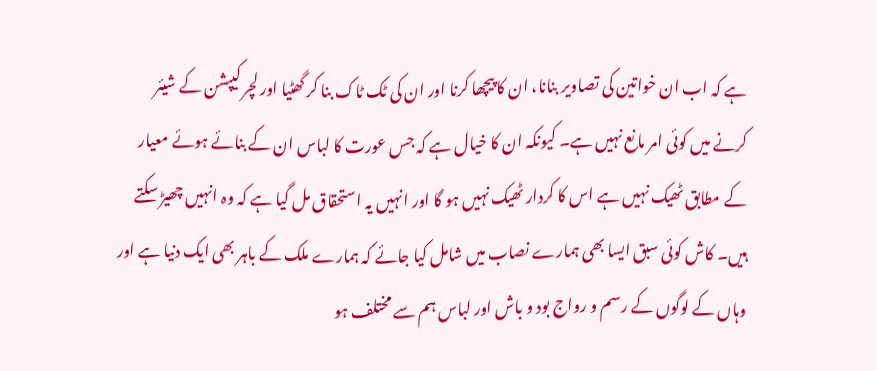ہے کہ اب ان خواتین کی تصاویر بنانا، ان کا پیچھا کرنا اور ان کی ٹک ٹاک بنا کر گھٹیا اور لچر کیپشن کے شیئر کرنے میں کوئی امر مانع نہیں ہے۔ کیونکہ ان کا خیال ہے کہ جس عورت کا لباس ان کے بنائے ہوئے معیار کے مطابق ٹھیک نہیں ہے اس کا کردار ٹھیک نہیں ہو گا اور انہیں یہ استحقاق مل گیا ہے کہ وہ انہیں چھیڑ سکتے ہیں۔ کاش کوئی سبق ایسا بھی ہمارے نصاب میں شامل کیا جائے کہ ہمارے ملک کے باہر بھی ایک دنیا ہے اور وہاں کے لوگوں کے رسم و رواج بود و باش اور لباس ہم سے مختلف ہو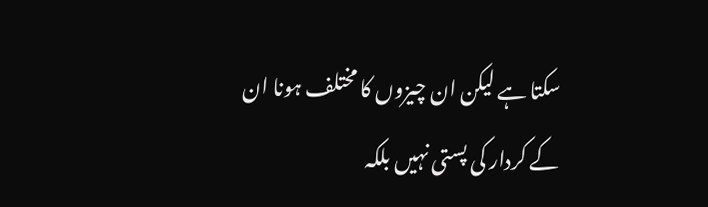سکتا ہے لیکن ان چیزوں کا مختلف ہونا ان کے کردار کی پستی نہیں بلکہ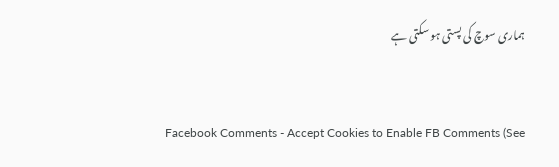ہماری سوچ کی پستی ہو سکتی ہے


Facebook Comments - Accept Cookies to Enable FB Comments (See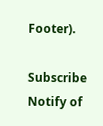Footer).

Subscribe
Notify of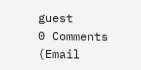guest
0 Comments (Email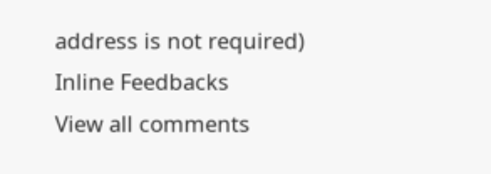address is not required)
Inline Feedbacks
View all comments